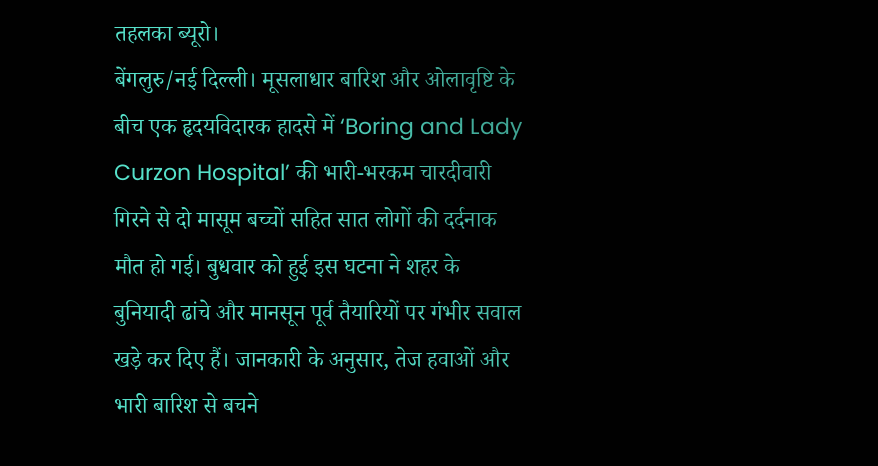तहलका ब्यूरो।
बेंगलुरु/नई दिल्ली। मूसलाधार बारिश और ओलावृष्टि के बीच एक हृदयविदारक हादसे में ‘Boring and Lady Curzon Hospital’ की भारी-भरकम चारदीवारी गिरने से दो मासूम बच्चों सहित सात लोगों की दर्दनाक मौत हो गई। बुधवार को हुई इस घटना ने शहर के बुनियादी ढांचे और मानसून पूर्व तैयारियों पर गंभीर सवाल खड़े कर दिए हैं। जानकारी के अनुसार, तेज हवाओं और भारी बारिश से बचने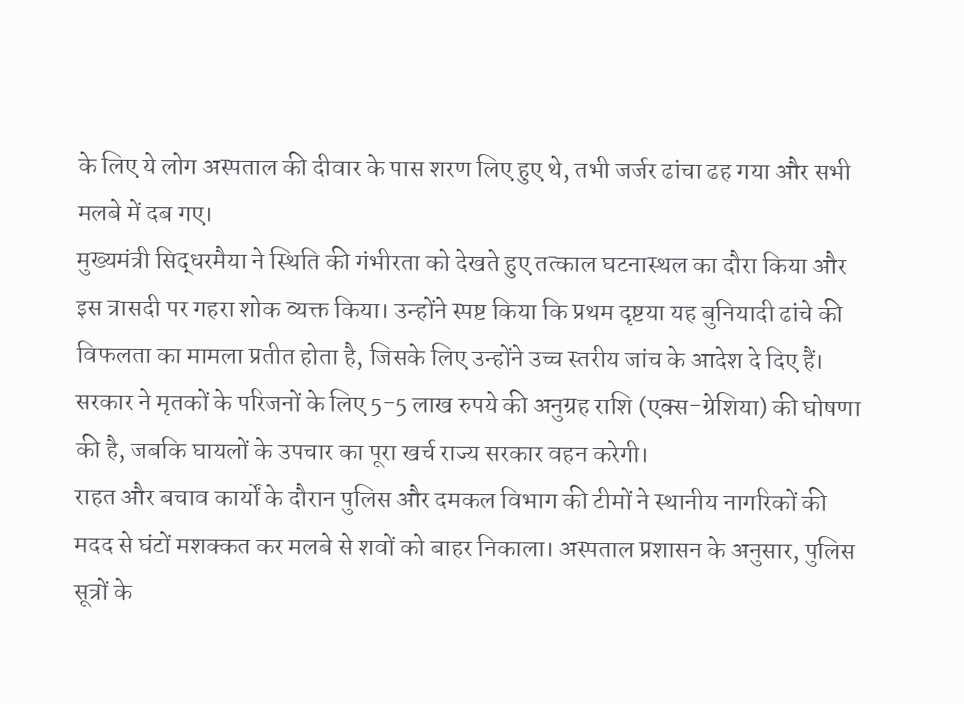के लिए ये लोग अस्पताल की दीवार के पास शरण लिए हुए थे, तभी जर्जर ढांचा ढह गया और सभी मलबे में दब गए।
मुख्यमंत्री सिद्धरमैया ने स्थिति की गंभीरता को देखते हुए तत्काल घटनास्थल का दौरा किया और इस त्रासदी पर गहरा शोक व्यक्त किया। उन्होंने स्पष्ट किया कि प्रथम दृष्टया यह बुनियादी ढांचे की विफलता का मामला प्रतीत होता है, जिसके लिए उन्होंने उच्च स्तरीय जांच के आदेश दे दिए हैं। सरकार ने मृतकों के परिजनों के लिए 5-5 लाख रुपये की अनुग्रह राशि (एक्स-ग्रेशिया) की घोषणा की है, जबकि घायलों के उपचार का पूरा खर्च राज्य सरकार वहन करेगी।
राहत और बचाव कार्यों के दौरान पुलिस और दमकल विभाग की टीमों ने स्थानीय नागरिकों की मदद से घंटों मशक्कत कर मलबे से शवों को बाहर निकाला। अस्पताल प्रशासन के अनुसार, पुलिस सूत्रों के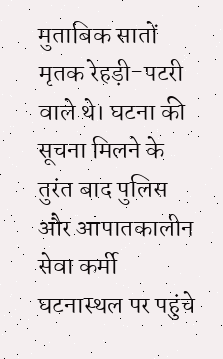मुताबिक सातों मृतक रेहड़ी-पटरी वाले थे। घटना की सूचना मिलने के तुरंत बाद पुलिस और आपातकालीन सेवा कर्मी घटनास्थल पर पहुंचे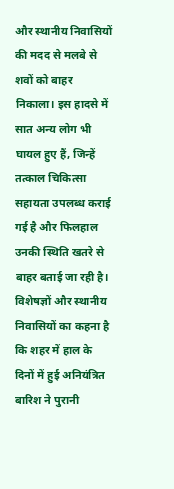और स्थानीय निवासियों की मदद से मलबे से शवों को बाहर निकाला। इस हादसे में सात अन्य लोग भी घायल हुए हैं, जिन्हें तत्काल चिकित्सा सहायता उपलब्ध कराई गई है और फिलहाल उनकी स्थिति खतरे से बाहर बताई जा रही है।
विशेषज्ञों और स्थानीय निवासियों का कहना है कि शहर में हाल के दिनों में हुई अनियंत्रित बारिश ने पुरानी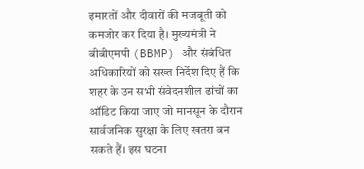इमारतों और दीवारों की मजबूती को कमजोर कर दिया है। मुख्यमंत्री ने बीबीएमपी (BBMP) और संबंधित अधिकारियों को सख्त निर्देश दिए हैं कि शहर के उन सभी संवेदनशील ढांचों का ऑडिट किया जाए जो मानसून के दौरान सार्वजनिक सुरक्षा के लिए खतरा बन सकते हैं। इस घटना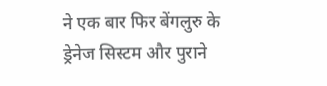ने एक बार फिर बेंगलुरु के ड्रेनेज सिस्टम और पुराने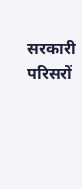सरकारी परिसरों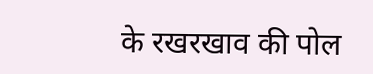के रखरखाव की पोल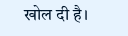खोल दी है।